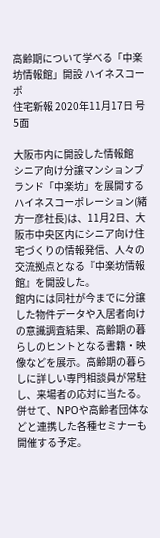高齢期について学べる「中楽坊情報館」開設 ハイネスコーポ
住宅新報 2020年11月17日 号 5面

大阪市内に開設した情報館
シニア向け分譲マンションブランド「中楽坊」を展開するハイネスコーポレーション(緒方一彦社長)は、11月2日、大阪市中央区内にシニア向け住宅づくりの情報発信、人々の交流拠点となる『中楽坊情報館』を開設した。
館内には同社が今までに分譲した物件データや入居者向けの意識調査結果、高齢期の暮らしのヒントとなる書籍・映像などを展示。高齢期の暮らしに詳しい専門相談員が常駐し、来場者の応対に当たる。併せて、NPOや高齢者団体などと連携した各種セミナーも開催する予定。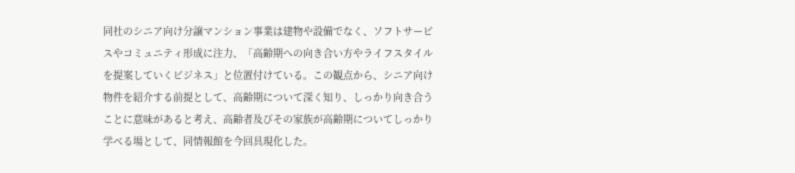同社のシニア向け分譲マンション事業は建物や設備でなく、ソフトサービスやコミュニティ形成に注力、「高齢期への向き合い方やライフスタイルを提案していくビジネス」と位置付けている。この観点から、シニア向け物件を紹介する前提として、高齢期について深く知り、しっかり向き合うことに意味があると考え、高齢者及びその家族が高齢期についてしっかり学べる場として、同情報館を今回具現化した。